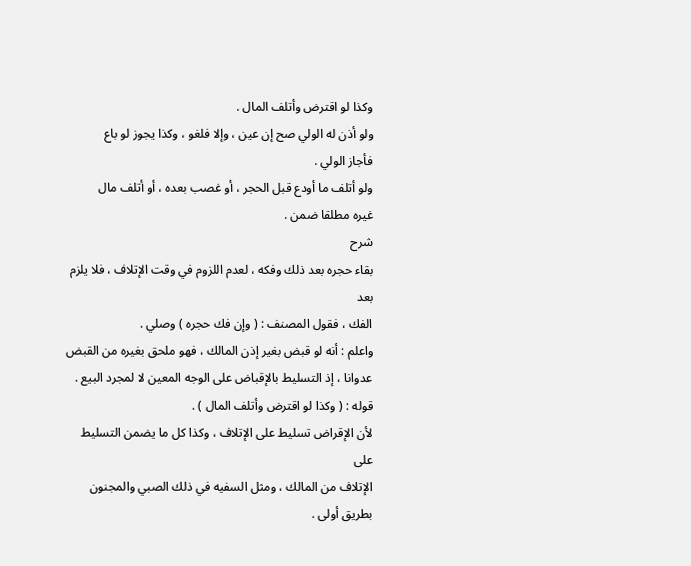وكذا لو اقترض وأتلف المال .
ولو أذن له الولي صح إن عين ، وإلا فلغو ، وكذا يجوز لو باع
فأجاز الولي .
ولو أتلف ما أودع قبل الحجر ، أو غصب بعده ، أو أتلف مال
غيره مطلقا ضمن .
شرح
بقاء حجره بعد ذلك وفكه ، لعدم اللزوم في وقت الإتلاف ، فلا يلزم بعد
الفك ، فقول المصنف : ( وإن فك حجره ) وصلي .
واعلم : أنه لو قبض بغير إذن المالك ، فهو ملحق بغيره من القبض
عدوانا ، إذ التسليط بالإقباض على الوجه المعين لا لمجرد البيع .
قوله : ( وكذا لو اقترض وأتلف المال ) .
لأن الإقراض تسليط على الإتلاف ، وكذا كل ما يضمن التسليط على
الإتلاف من المالك ، ومثل السفيه في ذلك الصبي والمجنون بطريق أولى .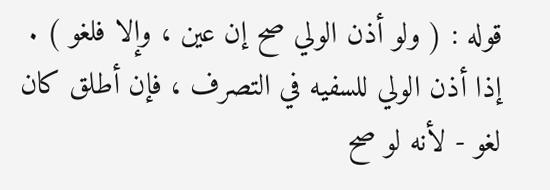قوله : ( ولو أذن الولي صح إن عين ، وإلا فلغو ) .
إذا أذن الولي للسفيه في التصرف ، فإن أطلق كان لغو - لأنه لو صح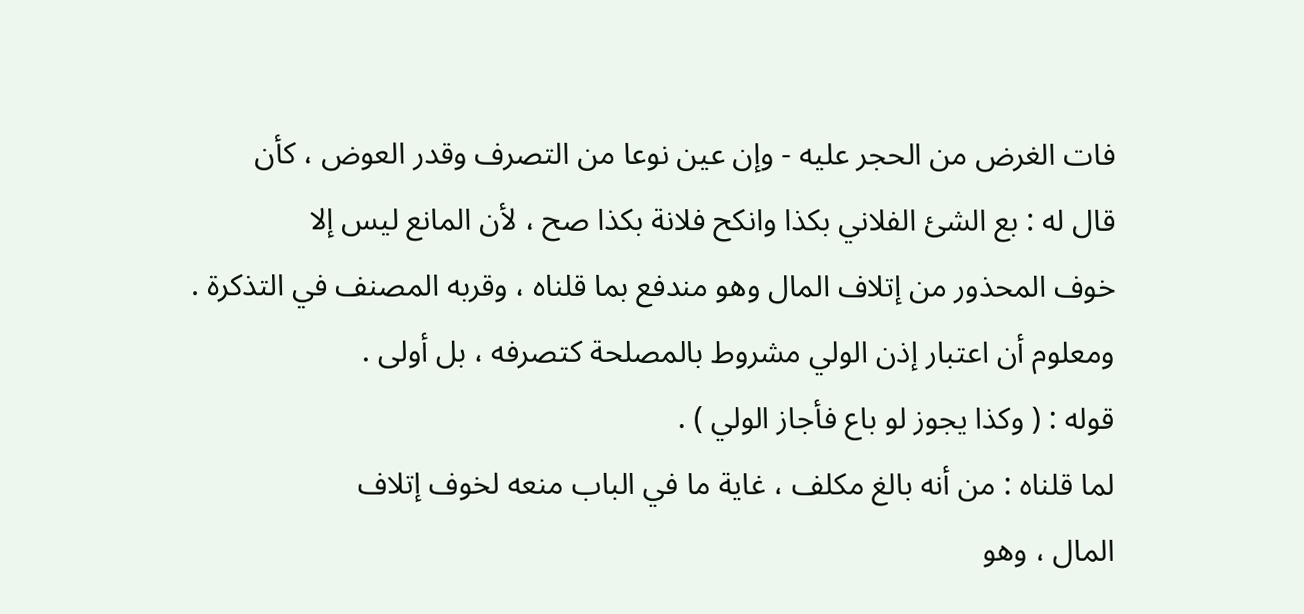فات الغرض من الحجر عليه - وإن عين نوعا من التصرف وقدر العوض ، كأن
قال له : بع الشئ الفلاني بكذا وانكح فلانة بكذا صح ، لأن المانع ليس إلا
خوف المحذور من إتلاف المال وهو مندفع بما قلناه ، وقربه المصنف في التذكرة .
ومعلوم أن اعتبار إذن الولي مشروط بالمصلحة كتصرفه ، بل أولى .
قوله : ( وكذا يجوز لو باع فأجاز الولي ) .
لما قلناه : من أنه بالغ مكلف ، غاية ما في الباب منعه لخوف إتلاف
المال ، وهو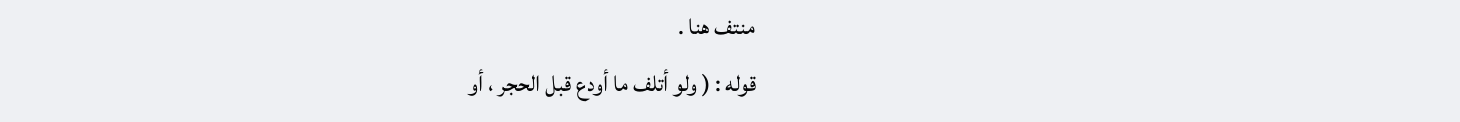منتف هنا .
قوله : ( ولو أتلف ما أودع قبل الحجر ، أو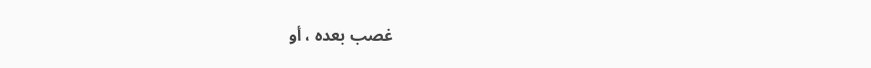غصب بعده ، أو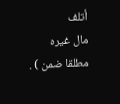أتلف
مال غيره
مطلقا ضمن ) .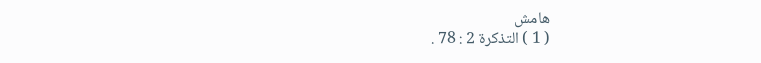هامش
( 1 ) التذكرة 2 : 78 .